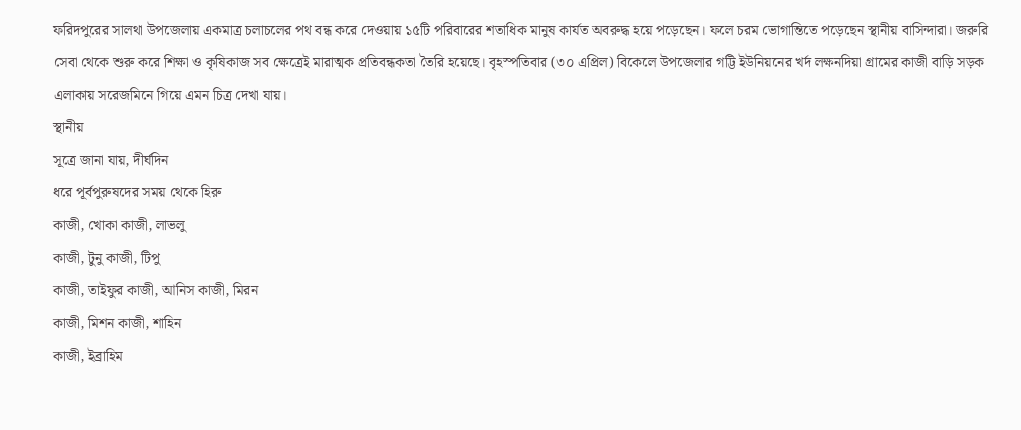ফরিদপুরের সালথা উপজেলায় একমাত্র চলাচলের পথ বন্ধ করে দেওয়ায় ১৫টি পরিবারের শতাধিক মানুষ কার্যত অবরুদ্ধ হয়ে পড়েছেন। ফলে চরম ভোগান্তিতে পড়েছেন স্থানীয় বাসিন্দারা। জরুরি সেবা থেকে শুরু করে শিক্ষা ও কৃষিকাজ সব ক্ষেত্রেই মারাত্মক প্রতিবন্ধকতা তৈরি হয়েছে। বৃহস্পতিবার (৩০ এপ্রিল) বিকেলে উপজেলার গট্টি ইউনিয়নের খর্দ লক্ষনদিয়া গ্রামের কাজী বাড়ি সড়ক এলাকায় সরেজমিনে গিয়ে এমন চিত্র দেখা যায়।
স্থানীয়
সূত্রে জানা যায়, দীর্ঘদিন
ধরে পূর্বপুরুষদের সময় থেকে হিরু
কাজী, খোকা কাজী, লাভলু
কাজী, টুনু কাজী, টিপু
কাজী, তাইফুর কাজী, আনিস কাজী, মিরন
কাজী, মিশন কাজী, শাহিন
কাজী, ইব্রাহিম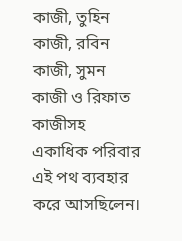কাজী, তুহিন কাজী, রবিন কাজী, সুমন
কাজী ও রিফাত কাজীসহ
একাধিক পরিবার এই পথ ব্যবহার
করে আসছিলেন।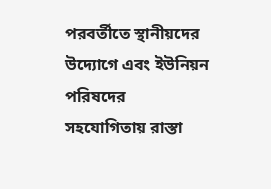পরবর্তীতে স্থানীয়দের
উদ্যোগে এবং ইউনিয়ন পরিষদের
সহযোগিতায় রাস্তা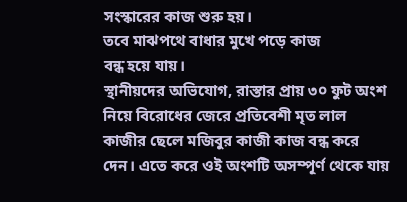সংস্কারের কাজ শুরু হয়।
তবে মাঝপথে বাধার মুখে পড়ে কাজ
বন্ধ হয়ে যায়।
স্থানীয়দের অভিযোগ, রাস্তার প্রায় ৩০ ফুট অংশ নিয়ে বিরোধের জেরে প্রতিবেশী মৃত লাল কাজীর ছেলে মজিবুর কাজী কাজ বন্ধ করে দেন। এতে করে ওই অংশটি অসম্পূর্ণ থেকে যায়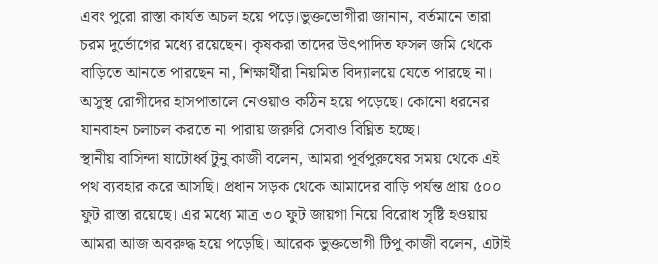এবং পুরো রাস্তা কার্যত অচল হয়ে পড়ে।ভুক্তভোগীরা জানান, বর্তমানে তারা চরম দুর্ভোগের মধ্যে রয়েছেন। কৃষকরা তাদের উৎপাদিত ফসল জমি থেকে বাড়িতে আনতে পারছেন না, শিক্ষার্থীরা নিয়মিত বিদ্যালয়ে যেতে পারছে না। অসুস্থ রোগীদের হাসপাতালে নেওয়াও কঠিন হয়ে পড়েছে। কোনো ধরনের যানবাহন চলাচল করতে না পারায় জরুরি সেবাও বিঘ্নিত হচ্ছে।
স্থানীয় বাসিন্দা ষাটোর্ধ্ব টুনু কাজী বলেন, আমরা পূর্বপুরুষের সময় থেকে এই পথ ব্যবহার করে আসছি। প্রধান সড়ক থেকে আমাদের বাড়ি পর্যন্ত প্রায় ৫০০ ফুট রাস্তা রয়েছে। এর মধ্যে মাত্র ৩০ ফুট জায়গা নিয়ে বিরোধ সৃষ্টি হওয়ায় আমরা আজ অবরুদ্ধ হয়ে পড়েছি। আরেক ভুক্তভোগী টিপু কাজী বলেন, এটাই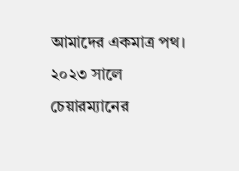আমাদের একমাত্র পথ। ২০২৩ সালে চেয়ারম্যানের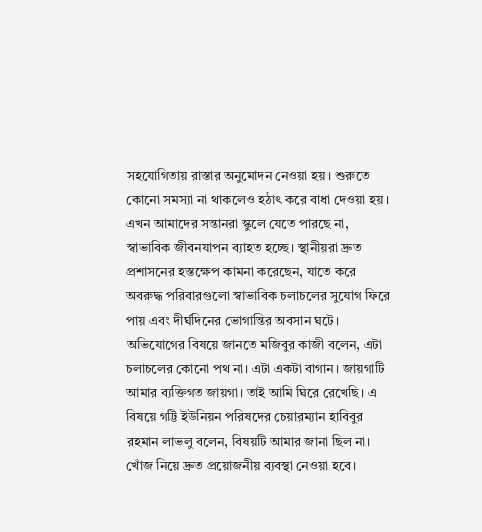সহযোগিতায় রাস্তার অনুমোদন নেওয়া হয়। শুরুতে কোনো সমস্যা না থাকলেও হঠাৎ করে বাধা দেওয়া হয়। এখন আমাদের সন্তানরা স্কুলে যেতে পারছে না, স্বাভাবিক জীবনযাপন ব্যাহত হচ্ছে। স্থানীয়রা দ্রুত প্রশাসনের হস্তক্ষেপ কামনা করেছেন, যাতে করে অবরুদ্ধ পরিবারগুলো স্বাভাবিক চলাচলের সুযোগ ফিরে পায় এবং দীর্ঘদিনের ভোগান্তির অবসান ঘটে।
অভিযোগের বিষয়ে জানতে মজিবুর কাজী বলেন, এটা চলাচলের কোনো পথ না। এটা একটা বাগান। জায়গাটি আমার ব্যক্তিগত জায়গা। তাই আমি ঘিরে রেখেছি। এ বিষয়ে গট্টি ইউনিয়ন পরিষদের চেয়ারম্যান হাবিবুর রহমান লাভলু বলেন, বিষয়টি আমার জানা ছিল না। খোঁজ নিয়ে দ্রুত প্রয়োজনীয় ব্যবস্থা নেওয়া হবে।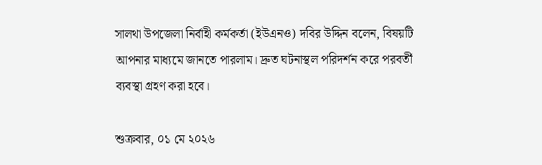সালথা উপজেলা নির্বাহী কর্মকর্তা (ইউএনও) দবির উদ্দিন বলেন, বিষয়টি আপনার মাধ্যমে জানতে পারলাম। দ্রুত ঘটনাস্থল পরিদর্শন করে পরবর্তী ব্যবস্থা গ্রহণ করা হবে।

শুক্রবার, ০১ মে ২০২৬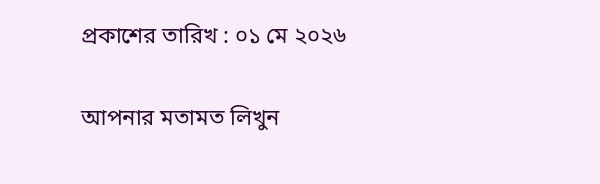প্রকাশের তারিখ : ০১ মে ২০২৬

আপনার মতামত লিখুন